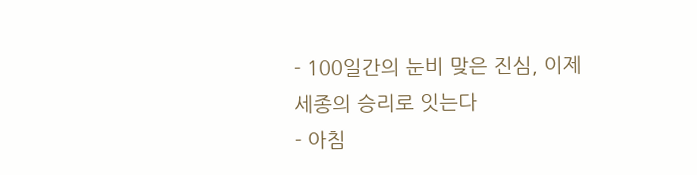- 100일간의 눈비 맞은 진심, 이제 세종의 승리로 잇는다
- 아침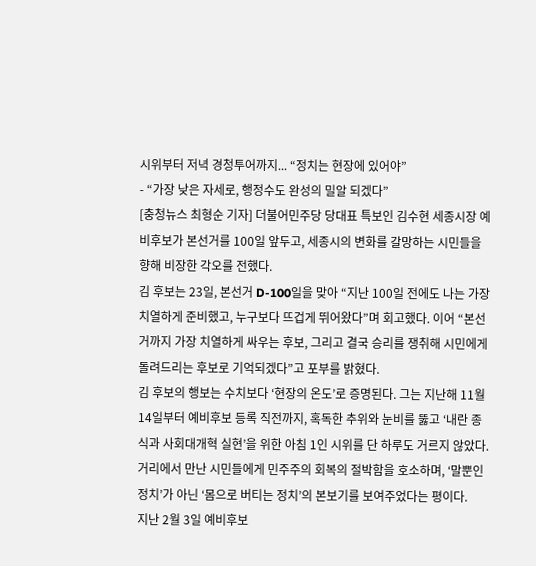시위부터 저녁 경청투어까지... “정치는 현장에 있어야”
- “가장 낮은 자세로, 행정수도 완성의 밀알 되겠다”
[충청뉴스 최형순 기자] 더불어민주당 당대표 특보인 김수현 세종시장 예비후보가 본선거를 100일 앞두고, 세종시의 변화를 갈망하는 시민들을 향해 비장한 각오를 전했다.
김 후보는 23일, 본선거 D-100일을 맞아 “지난 100일 전에도 나는 가장 치열하게 준비했고, 누구보다 뜨겁게 뛰어왔다”며 회고했다. 이어 “본선거까지 가장 치열하게 싸우는 후보, 그리고 결국 승리를 쟁취해 시민에게 돌려드리는 후보로 기억되겠다”고 포부를 밝혔다.
김 후보의 행보는 수치보다 ‘현장의 온도’로 증명된다. 그는 지난해 11월 14일부터 예비후보 등록 직전까지, 혹독한 추위와 눈비를 뚫고 ‘내란 종식과 사회대개혁 실현’을 위한 아침 1인 시위를 단 하루도 거르지 않았다.
거리에서 만난 시민들에게 민주주의 회복의 절박함을 호소하며, ‘말뿐인 정치’가 아닌 ‘몸으로 버티는 정치’의 본보기를 보여주었다는 평이다.
지난 2월 3일 예비후보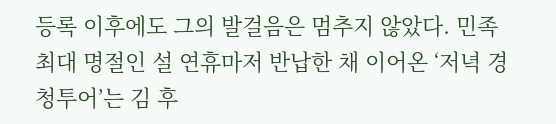등록 이후에도 그의 발걸음은 멈추지 않았다. 민족 최대 명절인 설 연휴마저 반납한 채 이어온 ‘저녁 경청투어’는 김 후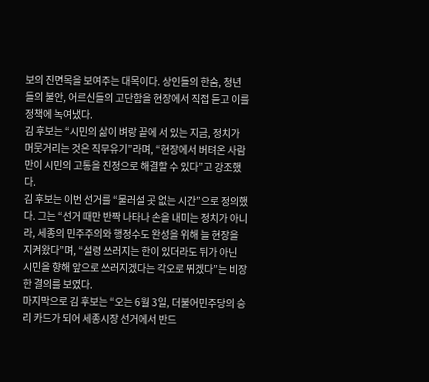보의 진면목을 보여주는 대목이다. 상인들의 한숨, 청년들의 불안, 어르신들의 고단함을 현장에서 직접 듣고 이를 정책에 녹여냈다.
김 후보는 “시민의 삶이 벼랑 끝에 서 있는 지금, 정치가 머뭇거리는 것은 직무유기”라며, “현장에서 버텨온 사람만이 시민의 고통을 진정으로 해결할 수 있다”고 강조했다.
김 후보는 이번 선거를 “물러설 곳 없는 시간”으로 정의했다. 그는 “선거 때만 반짝 나타나 손을 내미는 정치가 아니라, 세종의 민주주의와 행정수도 완성을 위해 늘 현장을 지켜왔다”며, “설령 쓰러지는 한이 있더라도 뒤가 아닌 시민을 향해 앞으로 쓰러지겠다는 각오로 뛰겠다”는 비장한 결의를 보였다.
마지막으로 김 후보는 “오는 6월 3일, 더불어민주당의 승리 카드가 되어 세종시장 선거에서 반드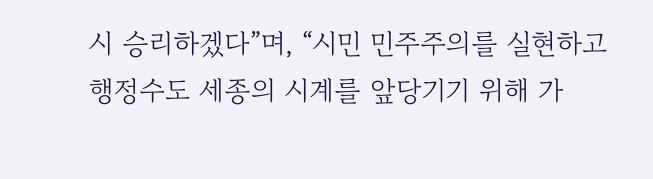시 승리하겠다”며, “시민 민주주의를 실현하고 행정수도 세종의 시계를 앞당기기 위해 가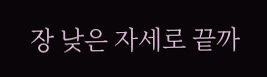장 낮은 자세로 끝까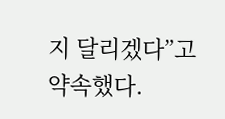지 달리겠다”고 약속했다.